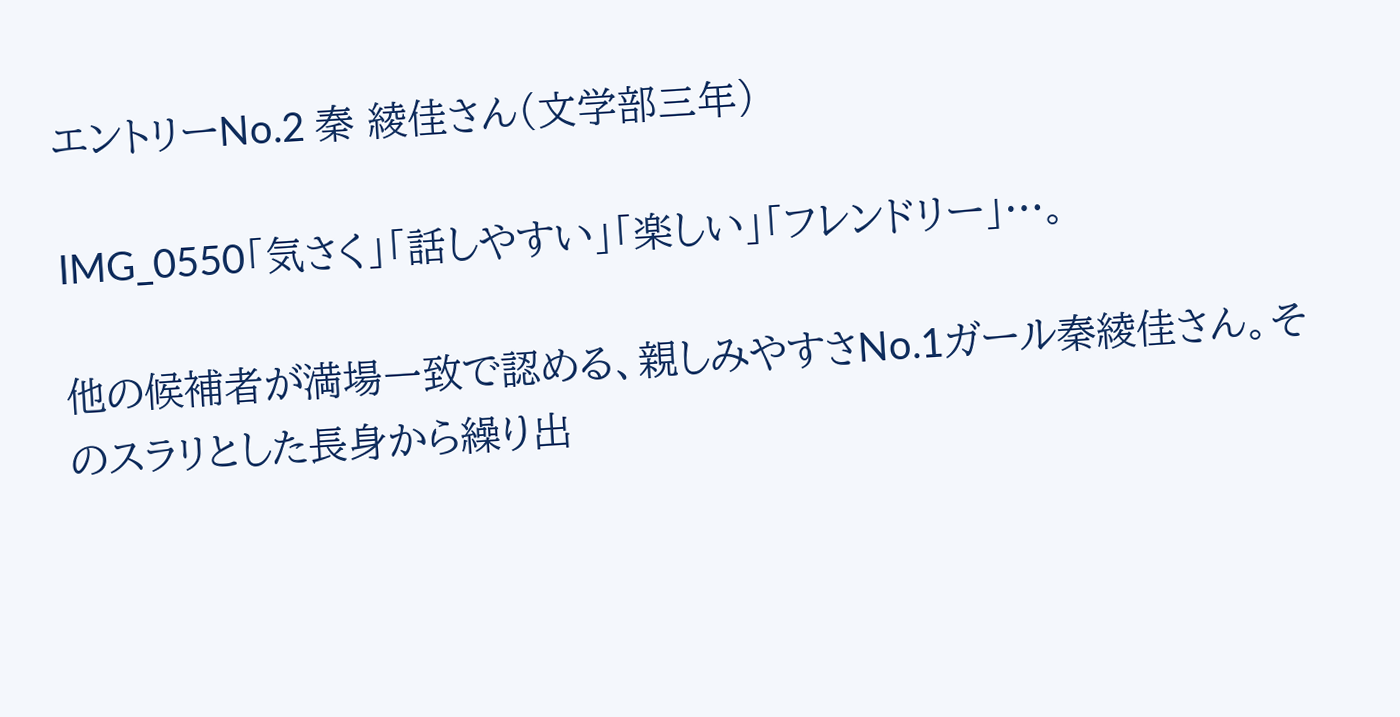エントリーNo.2 秦 綾佳さん(文学部三年)

IMG_0550「気さく」「話しやすい」「楽しい」「フレンドリー」…。

他の候補者が満場一致で認める、親しみやすさNo.1ガール秦綾佳さん。そのスラリとした長身から繰り出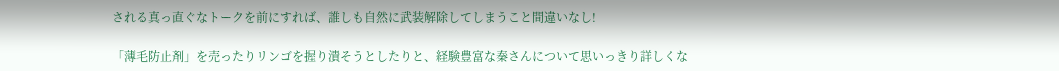される真っ直ぐなトークを前にすれば、誰しも自然に武装解除してしまうこと間違いなし!

「薄毛防止剤」を売ったりリンゴを握り潰そうとしたりと、経験豊富な秦さんについて思いっきり詳しくな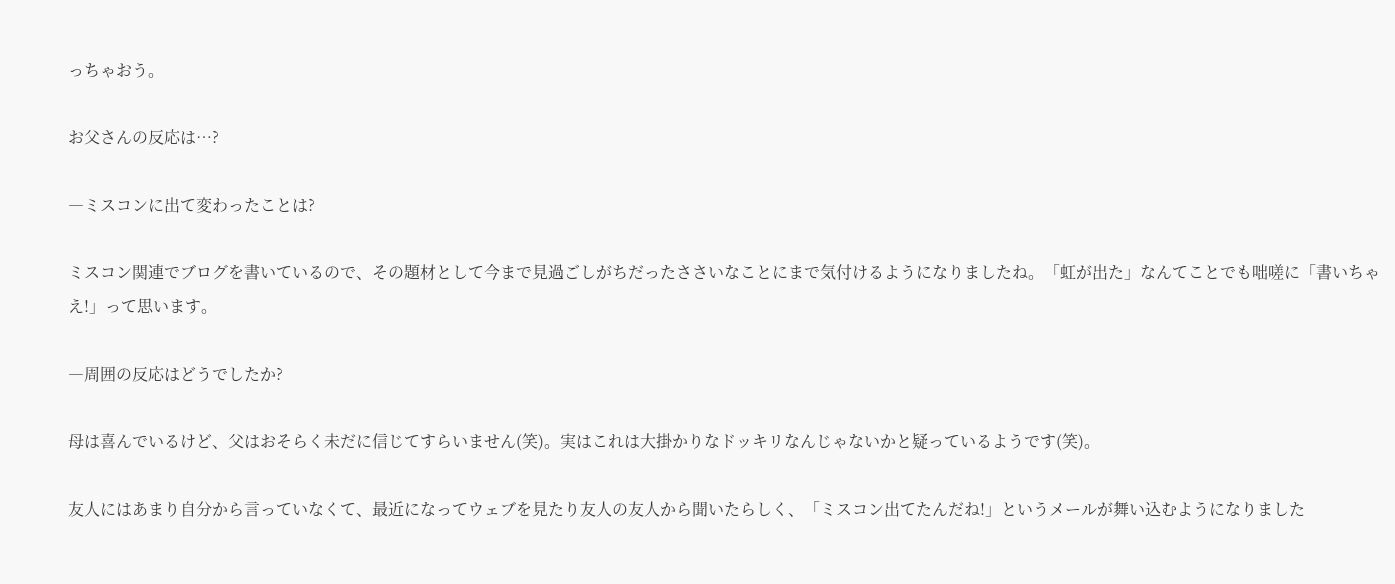っちゃおう。

お父さんの反応は…?

―ミスコンに出て変わったことは?

ミスコン関連でブログを書いているので、その題材として今まで見過ごしがちだったささいなことにまで気付けるようになりましたね。「虹が出た」なんてことでも咄嗟に「書いちゃえ!」って思います。

―周囲の反応はどうでしたか?

母は喜んでいるけど、父はおそらく未だに信じてすらいません(笑)。実はこれは大掛かりなドッキリなんじゃないかと疑っているようです(笑)。

友人にはあまり自分から言っていなくて、最近になってウェブを見たり友人の友人から聞いたらしく、「ミスコン出てたんだね!」というメールが舞い込むようになりました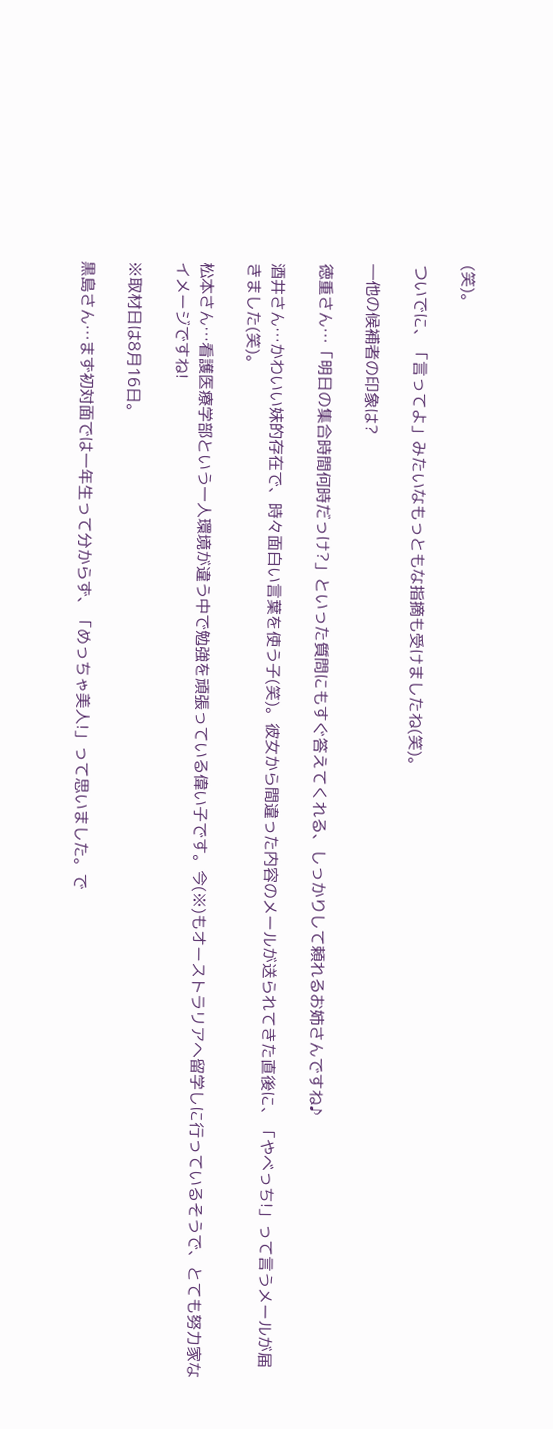(笑)。

ついでに、「言ってよ」みたいなもっともな指摘も受けましたね(笑)。

―他の候補者の印象は?

徳重さん…「明日の集合時間何時だっけ?」といった質問にもすぐ答えてくれる、しっかりして頼れるお姉さんですね♪

酒井さん…かわいい妹的存在で、時々面白い言葉を使う子(笑)。彼女から間違った内容のメールが送られてきた直後に、「やべっち!」って言うメールが届きました(笑)。

松本さん…看護医療学部という一人環境が違う中で勉強を頑張っている偉い子です。今(※)もオーストラリアへ留学しに行っているそうで、とても努力家なイメージですね!

※取材日は8月16日。

黒島さん…まず初対面では一年生って分からず、「めっちゃ美人!」って思いました。で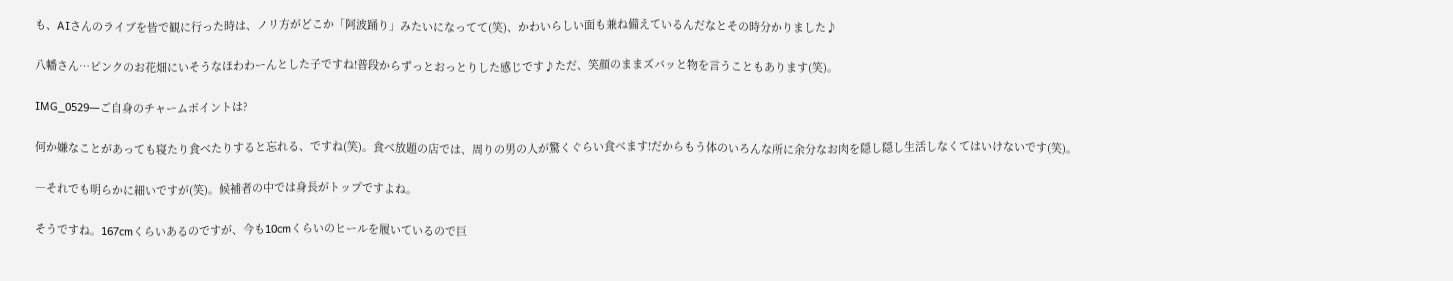も、AIさんのライブを皆で観に行った時は、ノリ方がどこか「阿波踊り」みたいになってて(笑)、かわいらしい面も兼ね備えているんだなとその時分かりました♪

八幡さん…ピンクのお花畑にいそうなほわわーんとした子ですね!普段からずっとおっとりした感じです♪ただ、笑顔のままズバッと物を言うこともあります(笑)。

IMG_0529―ご自身のチャームポイントは?

何か嫌なことがあっても寝たり食べたりすると忘れる、ですね(笑)。食べ放題の店では、周りの男の人が驚くぐらい食べます!だからもう体のいろんな所に余分なお肉を隠し隠し生活しなくてはいけないです(笑)。

―それでも明らかに細いですが(笑)。候補者の中では身長がトップですよね。

そうですね。167cmくらいあるのですが、今も10cmくらいのヒールを履いているので巨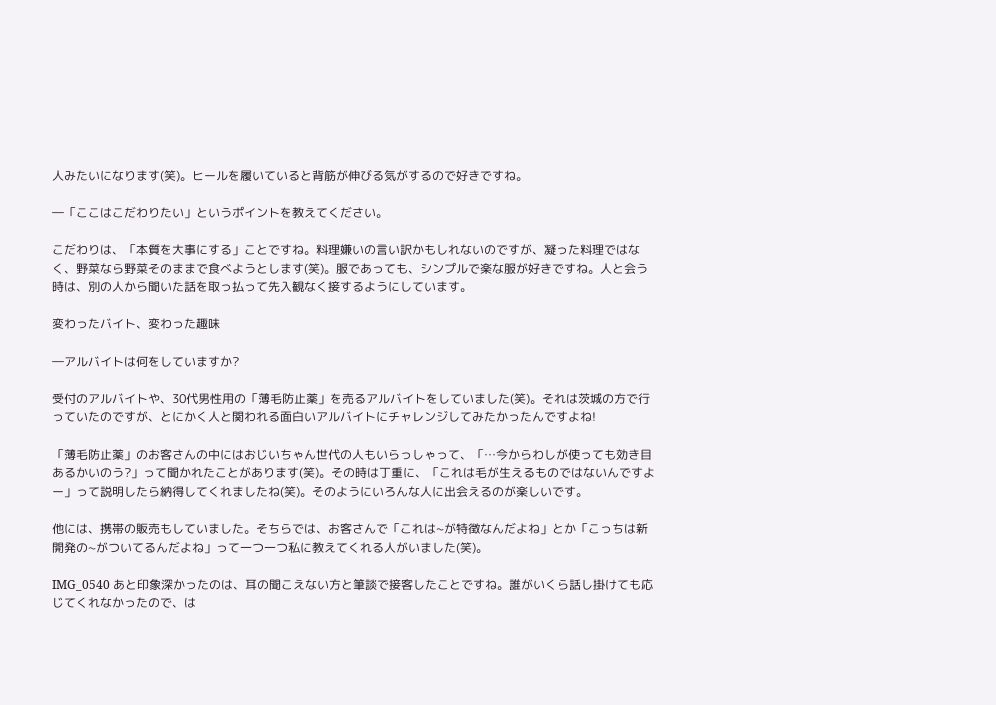人みたいになります(笑)。ヒールを履いていると背筋が伸びる気がするので好きですね。

―「ここはこだわりたい」というポイントを教えてください。

こだわりは、「本質を大事にする」ことですね。料理嫌いの言い訳かもしれないのですが、凝った料理ではなく、野菜なら野菜そのままで食べようとします(笑)。服であっても、シンプルで楽な服が好きですね。人と会う時は、別の人から聞いた話を取っ払って先入観なく接するようにしています。

変わったバイト、変わった趣味

―アルバイトは何をしていますか?

受付のアルバイトや、30代男性用の「薄毛防止薬」を売るアルバイトをしていました(笑)。それは茨城の方で行っていたのですが、とにかく人と関われる面白いアルバイトにチャレンジしてみたかったんですよね!

「薄毛防止薬」のお客さんの中にはおじいちゃん世代の人もいらっしゃって、「…今からわしが使っても効き目あるかいのう?」って聞かれたことがあります(笑)。その時は丁重に、「これは毛が生えるものではないんですよー」って説明したら納得してくれましたね(笑)。そのようにいろんな人に出会えるのが楽しいです。

他には、携帯の販売もしていました。そちらでは、お客さんで「これは~が特徴なんだよね」とか「こっちは新開発の~がついてるんだよね」って一つ一つ私に教えてくれる人がいました(笑)。

IMG_0540 あと印象深かったのは、耳の聞こえない方と筆談で接客したことですね。誰がいくら話し掛けても応じてくれなかったので、は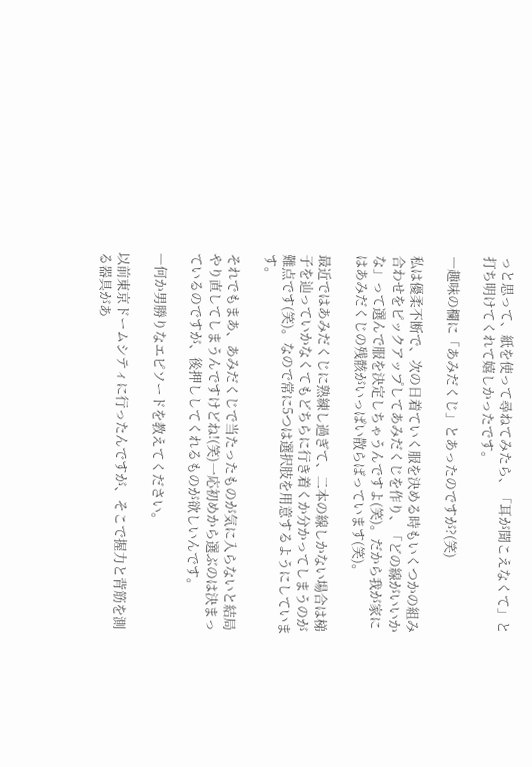っと思って、紙を使って尋ねてみたら、「耳が聞こえなくて」と打ち明けてくれて嬉しかったです。

―趣味の欄に「あみだくじ」とあったのですが?(笑)

私は優柔不断で、次の日着ていく服を決める時もいくつかの組み合わせをピックアップしてあみだくじを作り、「どの線がいいかな」って選んで服を決定しちゃうんですよ(笑)。だから我が家にはあみだくじの残骸がいっぱい散らばっています(笑)。

最近ではあみだくじに熟練し過ぎて、二本の線しかない場合は梯子を辿っていかなくてもどちらに行き着くか分かってしまうのが難点です(笑)。なので常に5つは選択肢を用意するようにしています。

それでもまあ、あみだくじで当たったものが気に入らないと結局やり直してしまうんですけどね!(笑)一応初めから選ぶのは決まっているのですが、後押ししてくれるものが欲しいんです。

―何か男勝りなエピソードを教えてください。

以前東京ドームシティに行ったんですが、そこで握力と背筋を測る器具があ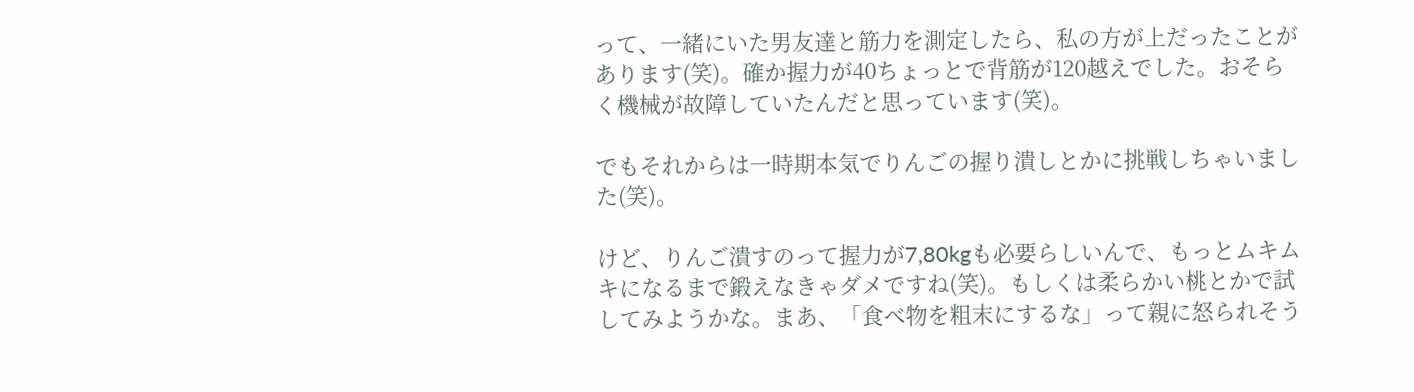って、一緒にいた男友達と筋力を測定したら、私の方が上だったことがあります(笑)。確か握力が40ちょっとで背筋が120越えでした。おそらく機械が故障していたんだと思っています(笑)。

でもそれからは一時期本気でりんごの握り潰しとかに挑戦しちゃいました(笑)。

けど、りんご潰すのって握力が7,80kgも必要らしいんで、もっとムキムキになるまで鍛えなきゃダメですね(笑)。もしくは柔らかい桃とかで試してみようかな。まあ、「食べ物を粗末にするな」って親に怒られそう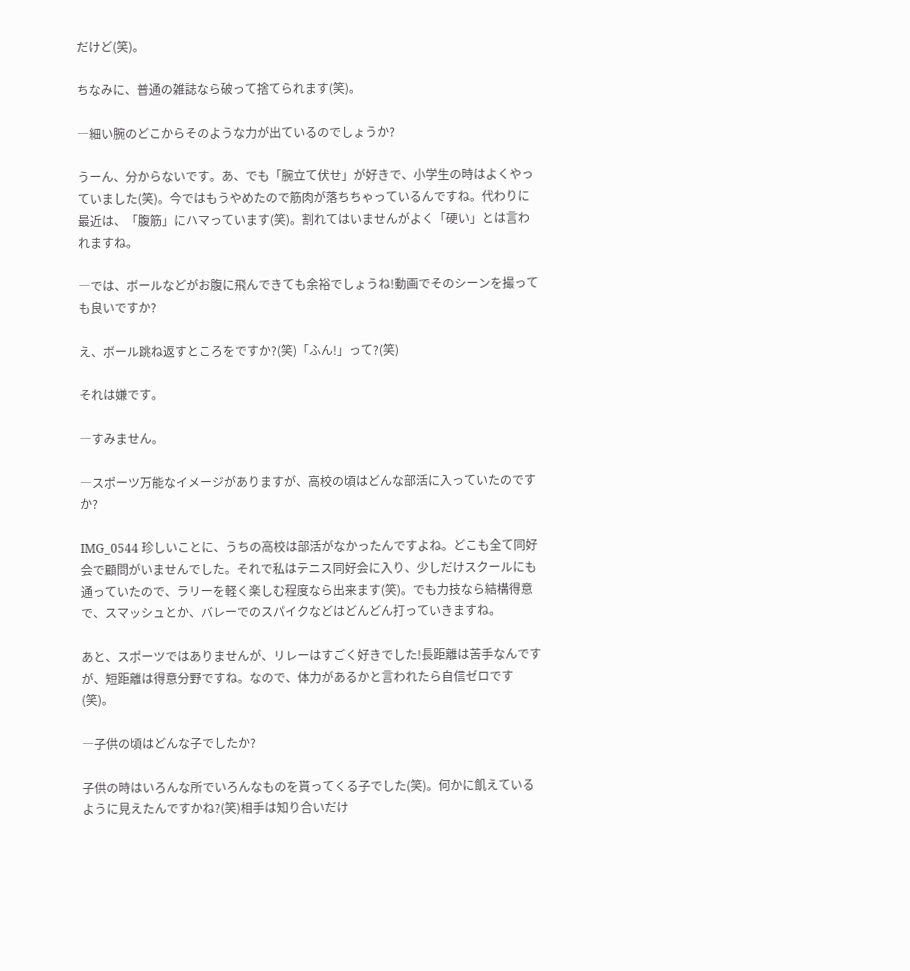だけど(笑)。

ちなみに、普通の雑誌なら破って捨てられます(笑)。

―細い腕のどこからそのような力が出ているのでしょうか?

うーん、分からないです。あ、でも「腕立て伏せ」が好きで、小学生の時はよくやっていました(笑)。今ではもうやめたので筋肉が落ちちゃっているんですね。代わりに最近は、「腹筋」にハマっています(笑)。割れてはいませんがよく「硬い」とは言われますね。

―では、ボールなどがお腹に飛んできても余裕でしょうね!動画でそのシーンを撮っても良いですか?

え、ボール跳ね返すところをですか?(笑)「ふん!」って?(笑)

それは嫌です。

―すみません。

―スポーツ万能なイメージがありますが、高校の頃はどんな部活に入っていたのですか?

IMG_0544 珍しいことに、うちの高校は部活がなかったんですよね。どこも全て同好会で顧問がいませんでした。それで私はテニス同好会に入り、少しだけスクールにも通っていたので、ラリーを軽く楽しむ程度なら出来ます(笑)。でも力技なら結構得意で、スマッシュとか、バレーでのスパイクなどはどんどん打っていきますね。

あと、スポーツではありませんが、リレーはすごく好きでした!長距離は苦手なんですが、短距離は得意分野ですね。なので、体力があるかと言われたら自信ゼロです(笑)。

―子供の頃はどんな子でしたか?

子供の時はいろんな所でいろんなものを貰ってくる子でした(笑)。何かに飢えているように見えたんですかね?(笑)相手は知り合いだけ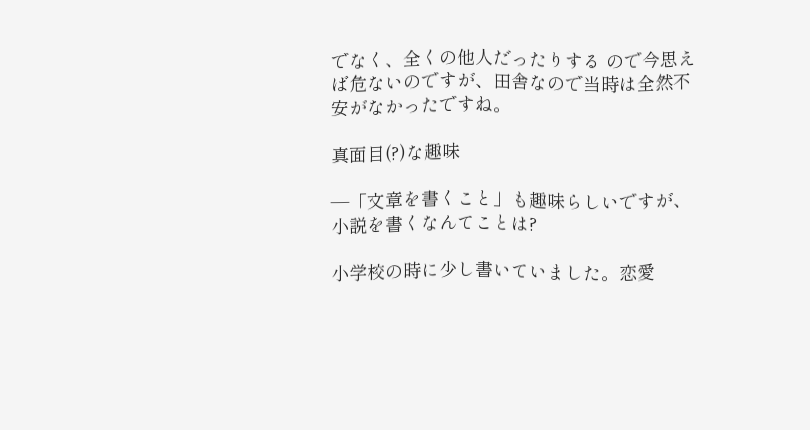でなく、全くの他人だったりする ので今思えば危ないのですが、田舎なので当時は全然不安がなかったですね。

真面目(?)な趣味

―「文章を書くこと」も趣味らしいですが、小説を書くなんてことは?

小学校の時に少し書いていました。恋愛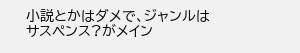小説とかはダメで、ジャンルはサスペンス?がメイン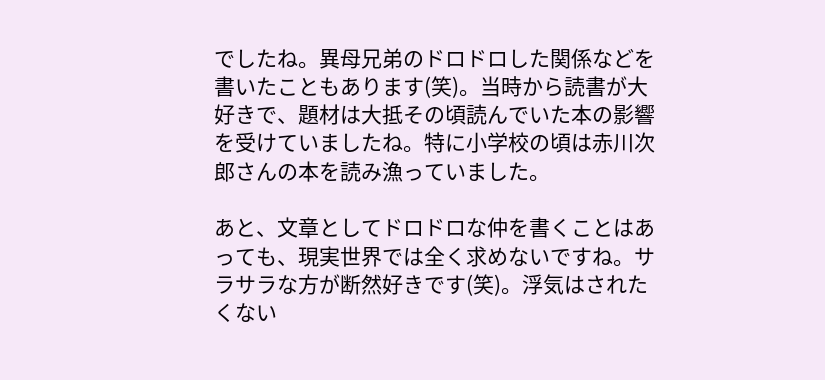でしたね。異母兄弟のドロドロした関係などを書いたこともあります(笑)。当時から読書が大好きで、題材は大抵その頃読んでいた本の影響を受けていましたね。特に小学校の頃は赤川次郎さんの本を読み漁っていました。

あと、文章としてドロドロな仲を書くことはあっても、現実世界では全く求めないですね。サラサラな方が断然好きです(笑)。浮気はされたくない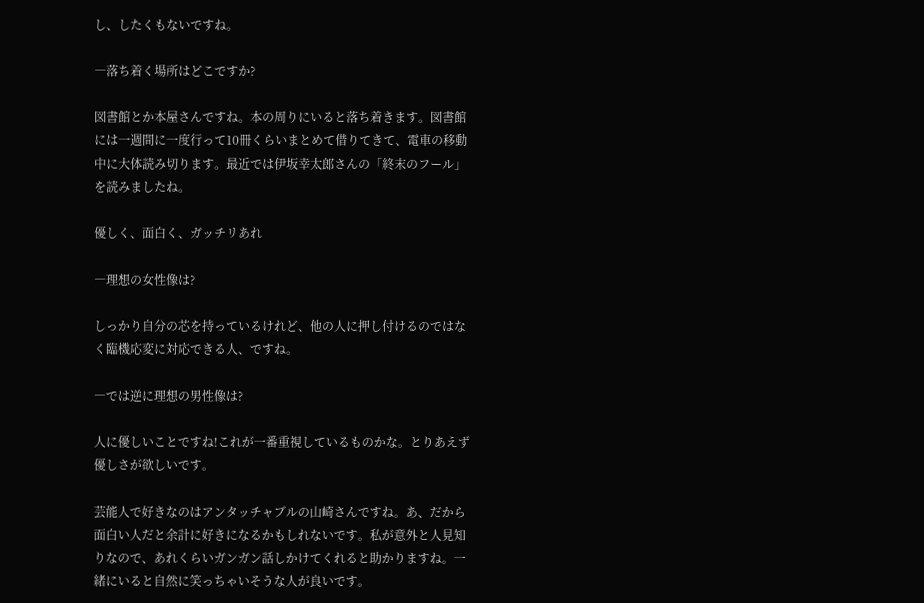し、したくもないですね。

―落ち着く場所はどこですか?

図書館とか本屋さんですね。本の周りにいると落ち着きます。図書館には一週間に一度行って10冊くらいまとめて借りてきて、電車の移動中に大体読み切ります。最近では伊坂幸太郎さんの「終末のフール」を読みましたね。

優しく、面白く、ガッチリあれ

―理想の女性像は?

しっかり自分の芯を持っているけれど、他の人に押し付けるのではなく臨機応変に対応できる人、ですね。

―では逆に理想の男性像は?

人に優しいことですね!これが一番重視しているものかな。とりあえず優しさが欲しいです。

芸能人で好きなのはアンタッチャブルの山崎さんですね。あ、だから面白い人だと余計に好きになるかもしれないです。私が意外と人見知りなので、あれくらいガンガン話しかけてくれると助かりますね。一緒にいると自然に笑っちゃいそうな人が良いです。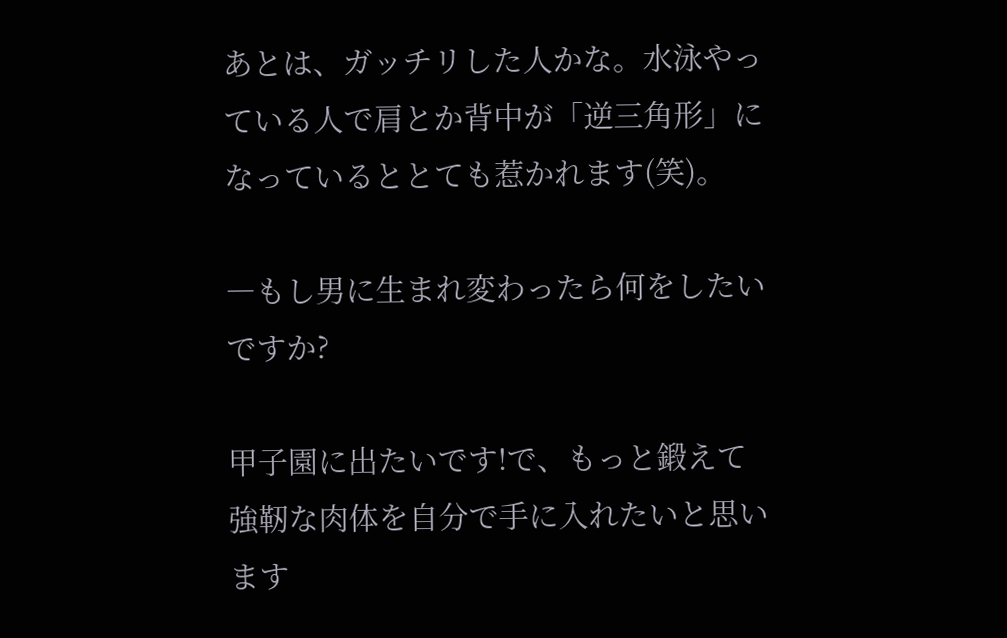あとは、ガッチリした人かな。水泳やっている人で肩とか背中が「逆三角形」になっているととても惹かれます(笑)。

―もし男に生まれ変わったら何をしたいですか?

甲子園に出たいです!で、もっと鍛えて強靭な肉体を自分で手に入れたいと思います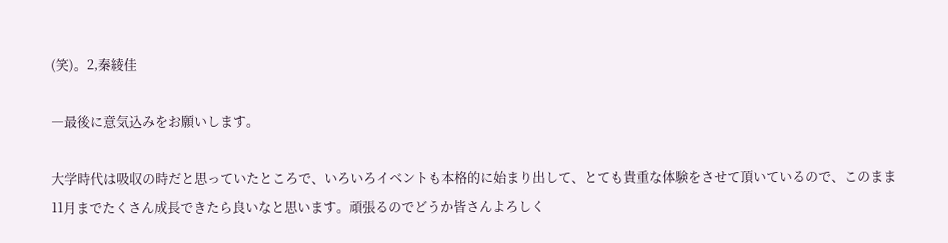(笑)。2,秦綾佳

―最後に意気込みをお願いします。

大学時代は吸収の時だと思っていたところで、いろいろイベントも本格的に始まり出して、とても貴重な体験をさせて頂いているので、このまま11月までたくさん成長できたら良いなと思います。頑張るのでどうか皆さんよろしく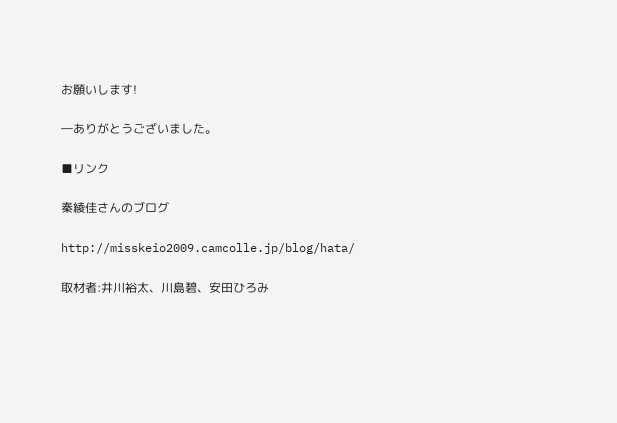お願いします!

―ありがとうございました。

■リンク

秦綾佳さんのブログ

http://misskeio2009.camcolle.jp/blog/hata/

取材者:井川裕太、川島碧、安田ひろみ